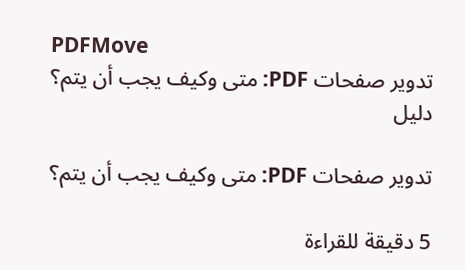PDFMove
تدوير صفحات PDF: متى وكيف يجب أن يتم؟
دليل

تدوير صفحات PDF: متى وكيف يجب أن يتم؟

5 دقيقة للقراءة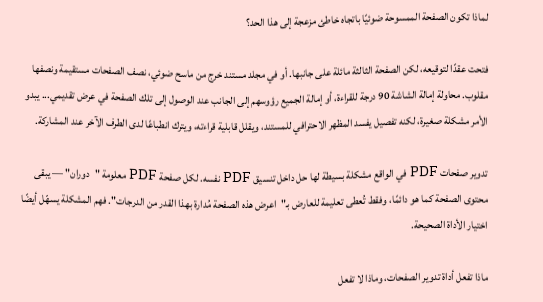لماذا تكون الصفحة الممسوحة ضوئيًا باتجاه خاطئ مزعجة إلى هذا الحد؟

فتحت عقدًا لتوقيعه، لكن الصفحة الثالثة مائلة على جانبها. أو في مجلد مستند خرج من ماسح ضوئي، نصف الصفحات مستقيمة ونصفها مقلوب. محاولة إمالة الشاشة 90 درجة للقراءة، أو إمالة الجميع رؤوسهم إلى الجانب عند الوصول إلى تلك الصفحة في عرض تقديمي... يبدو الأمر مشكلة صغيرة، لكنه تفصيل يفسد المظهر الاحترافي للمستند، ويقلل قابلية قراءته، ويترك انطباعًا لدى الطرف الآخر عند المشاركة.

تدوير صفحات PDF في الواقع مشكلة بسيطة لها حل داخل تنسيق PDF نفسه. لكل صفحة PDF معلومة "دوران" — يبقى محتوى الصفحة كما هو دائمًا، وفقط تُعطى تعليمة للعارض بـ"اعرض هذه الصفحة مُدارة بهذا القدر من الدرجات". فهم المشكلة يسهّل أيضًا اختيار الأداة الصحيحة.

ماذا تفعل أداة تدوير الصفحات، وماذا لا تفعل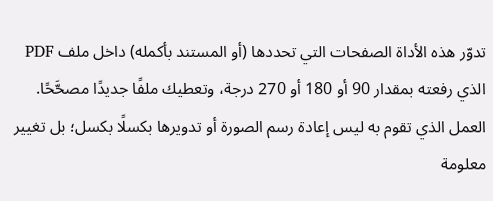تدوّر هذه الأداة الصفحات التي تحددها (أو المستند بأكمله) داخل ملف PDF الذي رفعته بمقدار 90 أو 180 أو 270 درجة، وتعطيك ملفًا جديدًا مصحَّحًا. العمل الذي تقوم به ليس إعادة رسم الصورة أو تدويرها بكسلًا بكسل؛ بل تغيير معلومة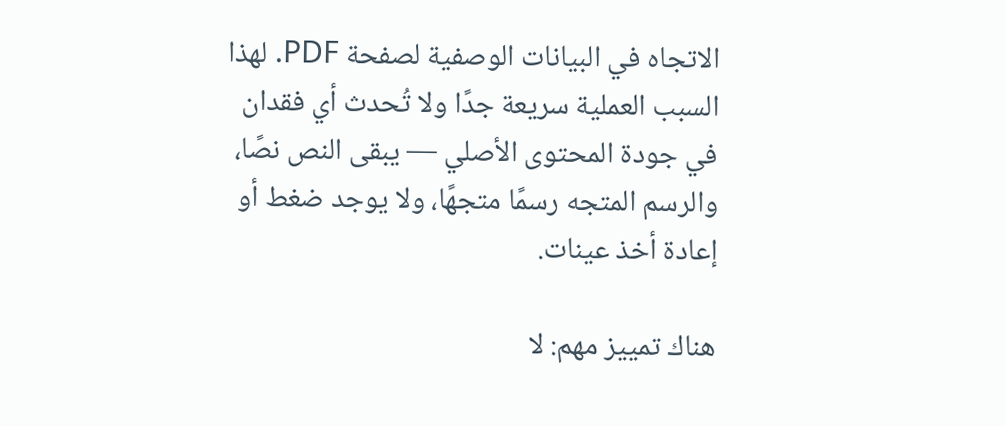الاتجاه في البيانات الوصفية لصفحة PDF. لهذا السبب العملية سريعة جدًا ولا تُحدث أي فقدان في جودة المحتوى الأصلي — يبقى النص نصًا، والرسم المتجه رسمًا متجهًا، ولا يوجد ضغط أو إعادة أخذ عينات.

هناك تمييز مهم: لا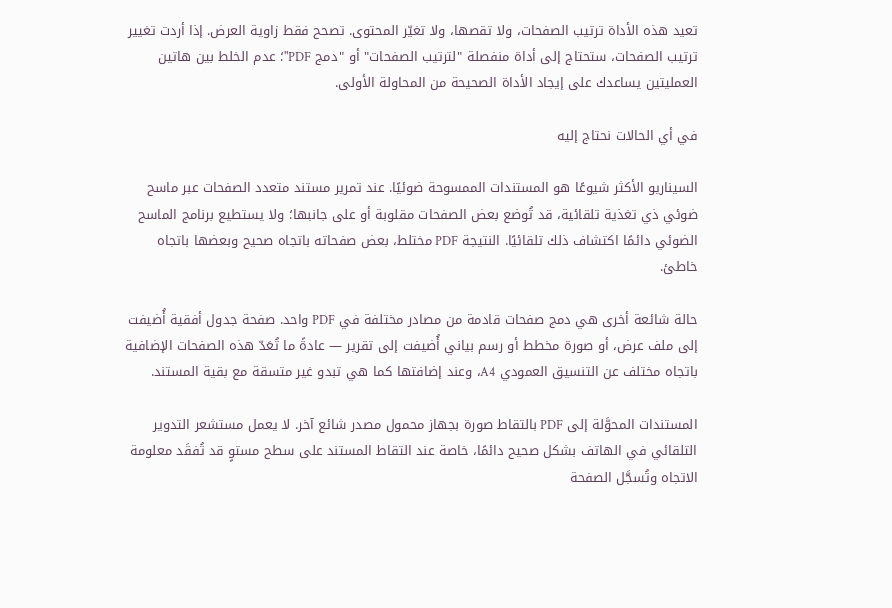تعيد هذه الأداة ترتيب الصفحات، ولا تقصها، ولا تغيّر المحتوى. تصحح فقط زاوية العرض. إذا أردت تغيير ترتيب الصفحات، ستحتاج إلى أداة منفصلة "لترتيب الصفحات" أو "دمج PDF"؛ عدم الخلط بين هاتين العمليتين يساعدك على إيجاد الأداة الصحيحة من المحاولة الأولى.

في أي الحالات نحتاج إليه

السيناريو الأكثر شيوعًا هو المستندات الممسوحة ضوئيًا. عند تمرير مستند متعدد الصفحات عبر ماسح ضوئي ذي تغذية تلقائية، قد تُوضع بعض الصفحات مقلوبة أو على جانبها؛ ولا يستطيع برنامج الماسح الضوئي دائمًا اكتشاف ذلك تلقائيًا. النتيجة PDF مختلط، بعض صفحاته باتجاه صحيح وبعضها باتجاه خاطئ.

حالة شائعة أخرى هي دمج صفحات قادمة من مصادر مختلفة في PDF واحد. صفحة جدول أفقية أُضيفت إلى ملف عرض، أو صورة مخطط أو رسم بياني أُضيفت إلى تقرير — عادةً ما تُعَدّ هذه الصفحات الإضافية باتجاه مختلف عن التنسيق العمودي A4، وعند إضافتها كما هي تبدو غير متسقة مع بقية المستند.

المستندات المحوَّلة إلى PDF بالتقاط صورة بجهاز محمول مصدر شائع آخر. لا يعمل مستشعر التدوير التلقائي في الهاتف بشكل صحيح دائمًا، خاصة عند التقاط المستند على سطح مستوٍ قد تُفقَد معلومة الاتجاه وتُسجَّل الصفحة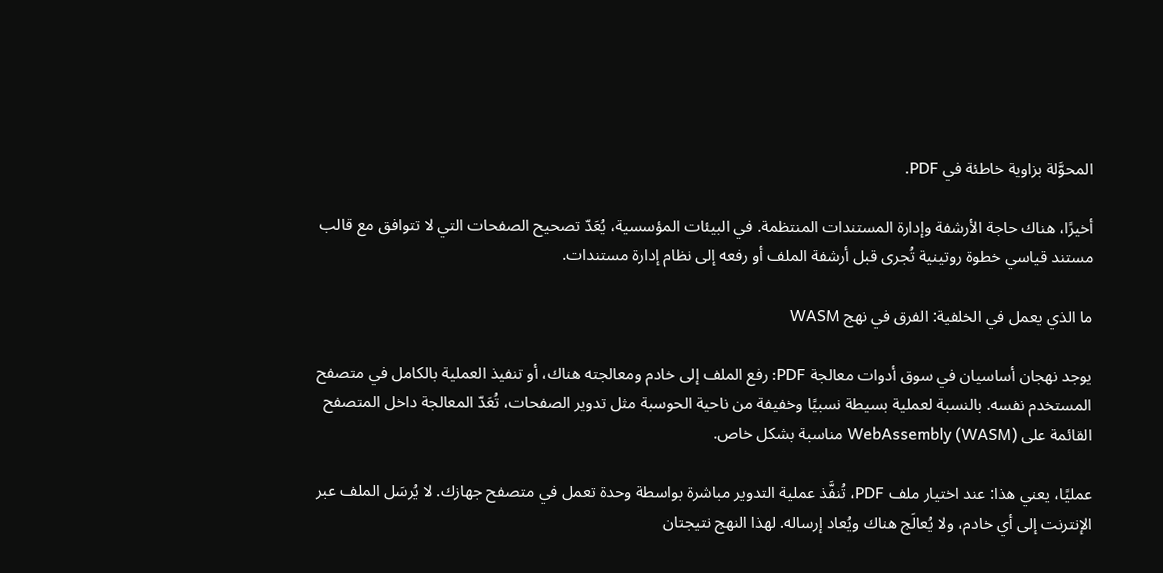المحوَّلة بزاوية خاطئة في PDF.

أخيرًا، هناك حاجة الأرشفة وإدارة المستندات المنتظمة. في البيئات المؤسسية، يُعَدّ تصحيح الصفحات التي لا تتوافق مع قالب مستند قياسي خطوة روتينية تُجرى قبل أرشفة الملف أو رفعه إلى نظام إدارة مستندات.

ما الذي يعمل في الخلفية: الفرق في نهج WASM

يوجد نهجان أساسيان في سوق أدوات معالجة PDF: رفع الملف إلى خادم ومعالجته هناك، أو تنفيذ العملية بالكامل في متصفح المستخدم نفسه. بالنسبة لعملية بسيطة نسبيًا وخفيفة من ناحية الحوسبة مثل تدوير الصفحات، تُعَدّ المعالجة داخل المتصفح القائمة على WebAssembly (WASM) مناسبة بشكل خاص.

عمليًا، يعني هذا: عند اختيار ملف PDF، تُنفَّذ عملية التدوير مباشرة بواسطة وحدة تعمل في متصفح جهازك. لا يُرسَل الملف عبر الإنترنت إلى أي خادم، ولا يُعالَج هناك ويُعاد إرساله. لهذا النهج نتيجتان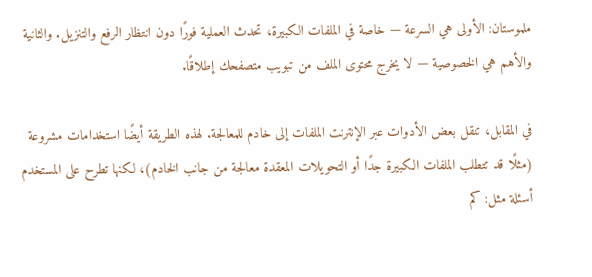ملموستان: الأولى هي السرعة — خاصة في الملفات الكبيرة، تحدث العملية فورًا دون انتظار الرفع والتنزيل. والثانية والأهم هي الخصوصية — لا يخرج محتوى الملف من تبويب متصفحك إطلاقًا.

في المقابل، تنقل بعض الأدوات عبر الإنترنت الملفات إلى خادم للمعالجة. لهذه الطريقة أيضًا استخدامات مشروعة (مثلًا قد تتطلب الملفات الكبيرة جدًا أو التحويلات المعقدة معالجة من جانب الخادم)، لكنها تطرح على المستخدم أسئلة مثل: كم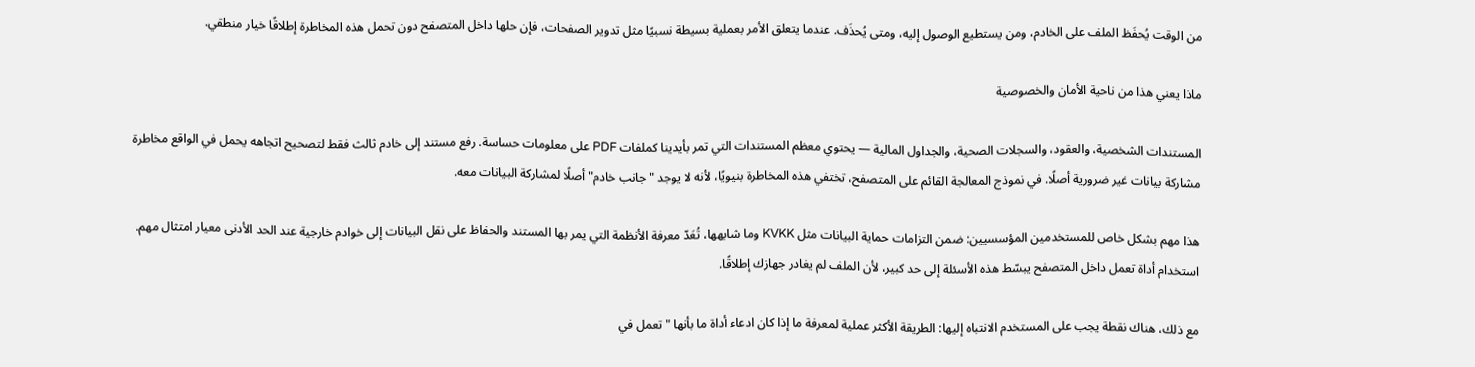من الوقت يُحفَظ الملف على الخادم، ومن يستطيع الوصول إليه، ومتى يُحذَف. عندما يتعلق الأمر بعملية بسيطة نسبيًا مثل تدوير الصفحات، فإن حلها داخل المتصفح دون تحمل هذه المخاطرة إطلاقًا خيار منطقي.

ماذا يعني هذا من ناحية الأمان والخصوصية

المستندات الشخصية، والعقود، والسجلات الصحية، والجداول المالية — يحتوي معظم المستندات التي تمر بأيدينا كملفات PDF على معلومات حساسة. رفع مستند إلى خادم ثالث فقط لتصحيح اتجاهه يحمل في الواقع مخاطرة مشاركة بيانات غير ضرورية أصلًا. في نموذج المعالجة القائم على المتصفح، تختفي هذه المخاطرة بنيويًا، لأنه لا يوجد "جانب خادم" أصلًا لمشاركة البيانات معه.

هذا مهم بشكل خاص للمستخدمين المؤسسيين: ضمن التزامات حماية البيانات مثل KVKK وما شابهها، تُعَدّ معرفة الأنظمة التي يمر بها المستند والحفاظ على نقل البيانات إلى خوادم خارجية عند الحد الأدنى معيار امتثال مهم. استخدام أداة تعمل داخل المتصفح يبسّط هذه الأسئلة إلى حد كبير، لأن الملف لم يغادر جهازك إطلاقًا.

مع ذلك، هناك نقطة يجب على المستخدم الانتباه إليها: الطريقة الأكثر عملية لمعرفة ما إذا كان ادعاء أداة ما بأنها "تعمل في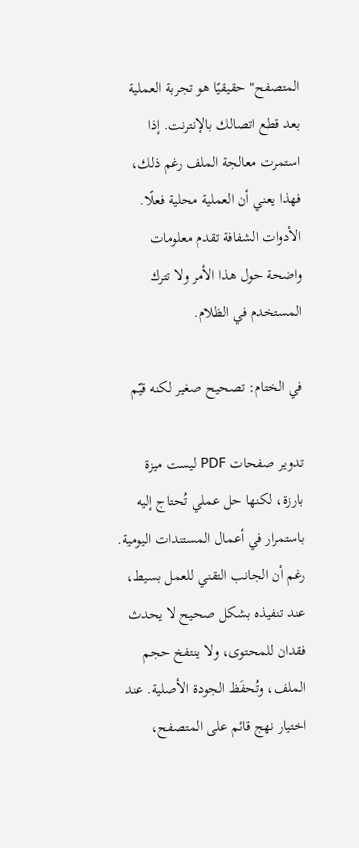المتصفح" حقيقيًا هو تجربة العملية بعد قطع اتصالك بالإنترنت. إذا استمرت معالجة الملف رغم ذلك، فهذا يعني أن العملية محلية فعلًا. الأدوات الشفافة تقدم معلومات واضحة حول هذا الأمر ولا تترك المستخدم في الظلام.

في الختام: تصحيح صغير لكنه قيّم

تدوير صفحات PDF ليست ميزة بارزة، لكنها حل عملي تُحتاج إليه باستمرار في أعمال المستندات اليومية. رغم أن الجانب التقني للعمل بسيط، عند تنفيذه بشكل صحيح لا يحدث فقدان للمحتوى، ولا ينتفخ حجم الملف، وتُحفَظ الجودة الأصلية. عند اختيار نهج قائم على المتصفح،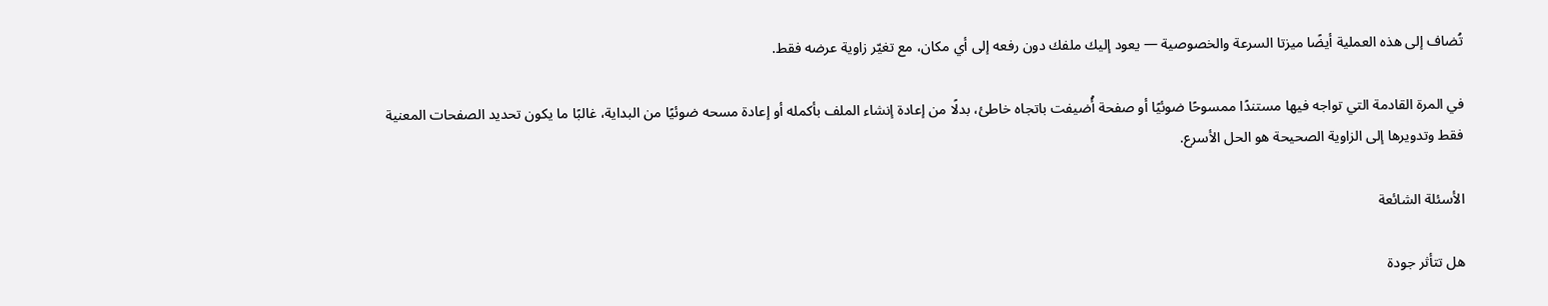تُضاف إلى هذه العملية أيضًا ميزتا السرعة والخصوصية — يعود إليك ملفك دون رفعه إلى أي مكان، مع تغيّر زاوية عرضه فقط.

في المرة القادمة التي تواجه فيها مستندًا ممسوحًا ضوئيًا أو صفحة أُضيفت باتجاه خاطئ، بدلًا من إعادة إنشاء الملف بأكمله أو إعادة مسحه ضوئيًا من البداية، غالبًا ما يكون تحديد الصفحات المعنية فقط وتدويرها إلى الزاوية الصحيحة هو الحل الأسرع.

الأسئلة الشائعة

هل تتأثر جودة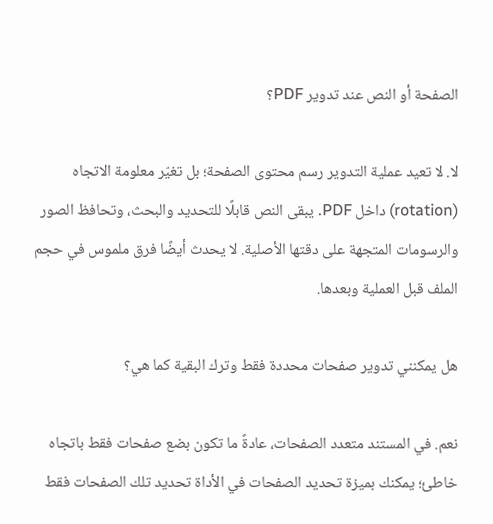الصفحة أو النص عند تدوير PDF؟

لا. لا تعيد عملية التدوير رسم محتوى الصفحة؛ بل تغيّر معلومة الاتجاه (rotation) داخل PDF. يبقى النص قابلًا للتحديد والبحث، وتحافظ الصور والرسومات المتجهة على دقتها الأصلية. لا يحدث أيضًا فرق ملموس في حجم الملف قبل العملية وبعدها.

هل يمكنني تدوير صفحات محددة فقط وترك البقية كما هي؟

نعم. في المستند متعدد الصفحات، عادةً ما تكون بضع صفحات فقط باتجاه خاطئ؛ يمكنك بميزة تحديد الصفحات في الأداة تحديد تلك الصفحات فقط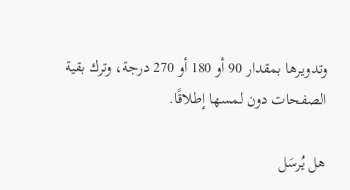وتدويرها بمقدار 90 أو 180 أو 270 درجة، وترك بقية الصفحات دون لمسها إطلاقًا.

هل يُرسَل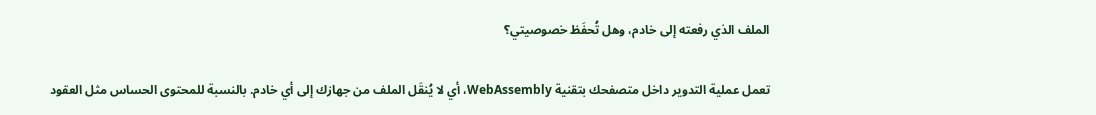الملف الذي رفعته إلى خادم، وهل تُحفَظ خصوصيتي؟

تعمل عملية التدوير داخل متصفحك بتقنية WebAssembly، أي لا يُنقَل الملف من جهازك إلى أي خادم. بالنسبة للمحتوى الحساس مثل العقود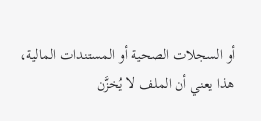أو السجلات الصحية أو المستندات المالية، هذا يعني أن الملف لا يُخزَّن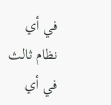في أي نظام ثالث في أي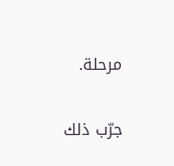مرحلة.

جرّب ذلك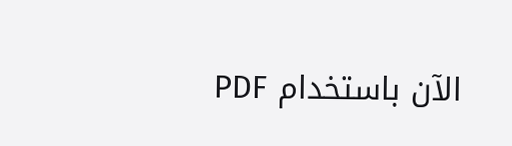الآن باستخدام PDF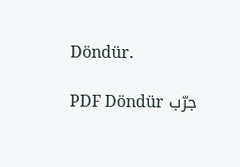Döndür.

جرّب PDF Döndür